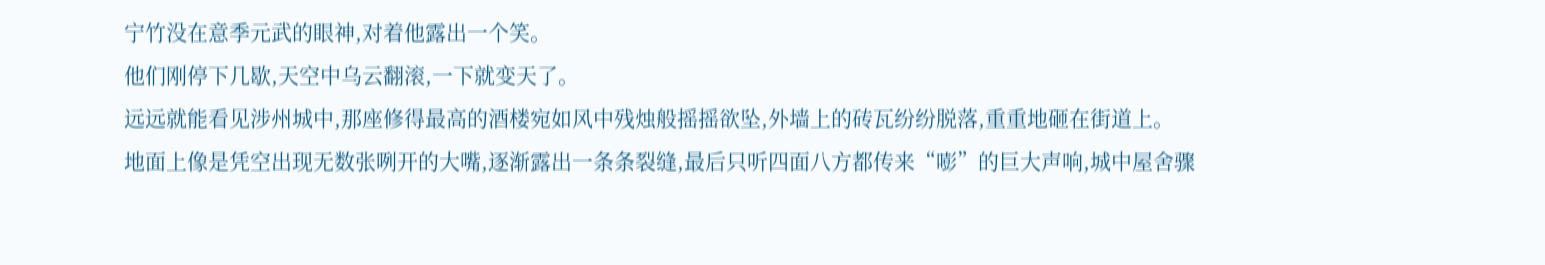宁竹没在意季元武的眼神,对着他露出一个笑。
他们刚停下几歇,天空中乌云翻滚,一下就变天了。
远远就能看见涉州城中,那座修得最高的酒楼宛如风中残烛般摇摇欲坠,外墙上的砖瓦纷纷脱落,重重地砸在街道上。
地面上像是凭空出现无数张咧开的大嘴,逐渐露出一条条裂缝,最后只听四面八方都传来“嘭”的巨大声响,城中屋舍骤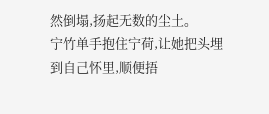然倒塌,扬起无数的尘土。
宁竹单手抱住宁荷,让她把头埋到自己怀里,顺便捂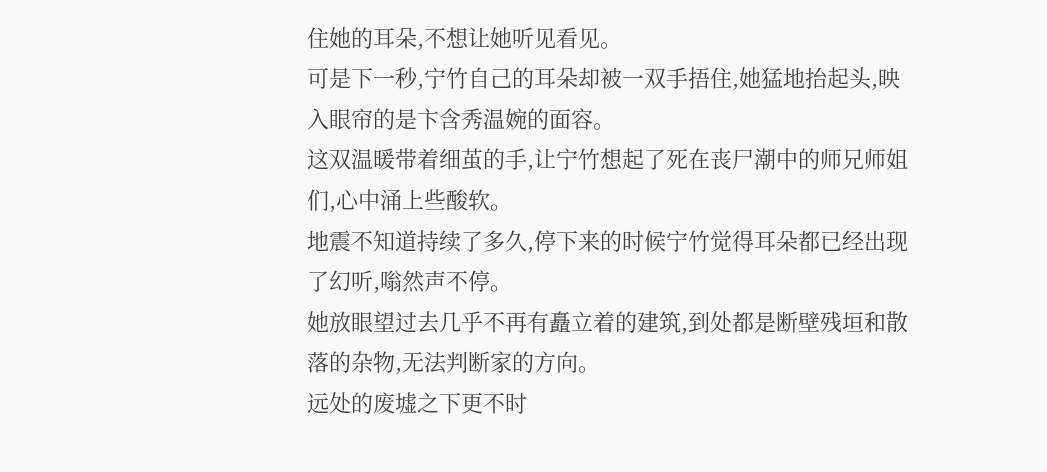住她的耳朵,不想让她听见看见。
可是下一秒,宁竹自己的耳朵却被一双手捂住,她猛地抬起头,映入眼帘的是卞含秀温婉的面容。
这双温暖带着细茧的手,让宁竹想起了死在丧尸潮中的师兄师姐们,心中涌上些酸软。
地震不知道持续了多久,停下来的时候宁竹觉得耳朵都已经出现了幻听,嗡然声不停。
她放眼望过去几乎不再有矗立着的建筑,到处都是断壁残垣和散落的杂物,无法判断家的方向。
远处的废墟之下更不时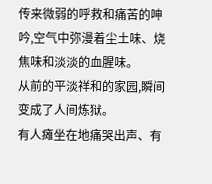传来微弱的呼救和痛苦的呻吟,空气中弥漫着尘土味、烧焦味和淡淡的血腥味。
从前的平淡祥和的家园,瞬间变成了人间炼狱。
有人瘫坐在地痛哭出声、有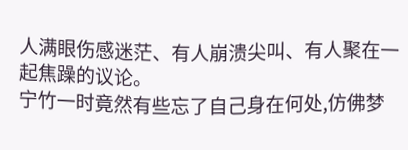人满眼伤感迷茫、有人崩溃尖叫、有人聚在一起焦躁的议论。
宁竹一时竟然有些忘了自己身在何处,仿佛梦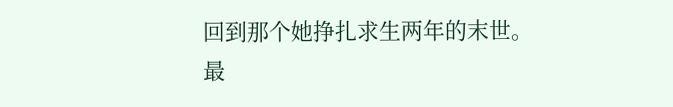回到那个她挣扎求生两年的末世。
最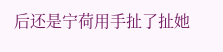后还是宁荷用手扯了扯她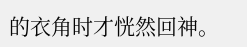的衣角时才恍然回神。